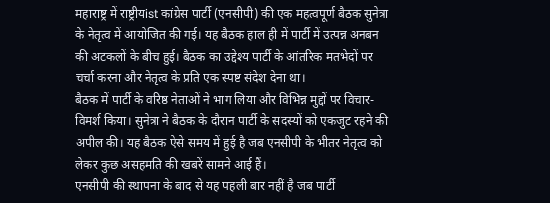महाराष्ट्र में राष्ट्रीयist कांग्रेस पार्टी (एनसीपी) की एक महत्वपूर्ण बैठक सुनेत्रा के नेतृत्व में आयोजित की गई। यह बैठक हाल ही में पार्टी में उत्पन्न अनबन की अटकलों के बीच हुई। बैठक का उद्देश्य पार्टी के आंतरिक मतभेदों पर चर्चा करना और नेतृत्व के प्रति एक स्पष्ट संदेश देना था।
बैठक में पार्टी के वरिष्ठ नेताओं ने भाग लिया और विभिन्न मुद्दों पर विचार-विमर्श किया। सुनेत्रा ने बैठक के दौरान पार्टी के सदस्यों को एकजुट रहने की अपील की। यह बैठक ऐसे समय में हुई है जब एनसीपी के भीतर नेतृत्व को लेकर कुछ असहमति की खबरें सामने आई हैं।
एनसीपी की स्थापना के बाद से यह पहली बार नहीं है जब पार्टी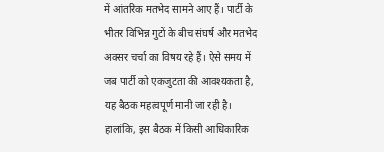में आंतरिक मतभेद सामने आए हैं। पार्टी के भीतर विभिन्न गुटों के बीच संघर्ष और मतभेद अक्सर चर्चा का विषय रहे हैं। ऐसे समय में जब पार्टी को एकजुटता की आवश्यकता है, यह बैठक महत्वपूर्ण मानी जा रही है।
हालांकि, इस बैठक में किसी आधिकारिक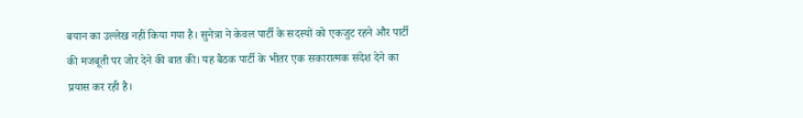बयान का उल्लेख नहीं किया गया है। सुनेत्रा ने केवल पार्टी के सदस्यों को एकजुट रहने और पार्टी की मजबूती पर जोर देने की बात की। यह बैठक पार्टी के भीतर एक सकारात्मक संदेश देने का प्रयास कर रही है।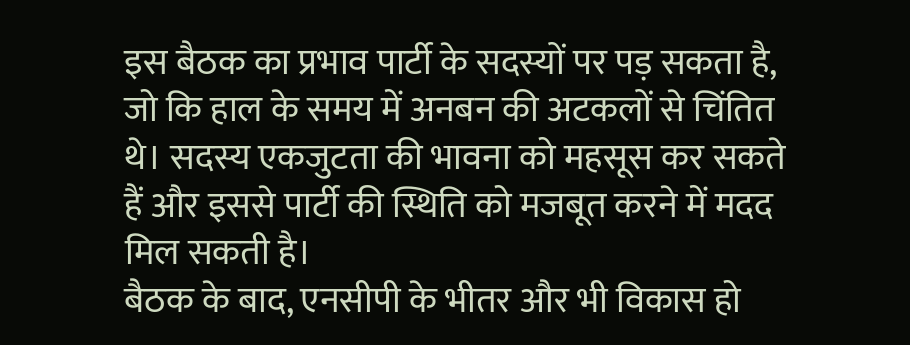इस बैठक का प्रभाव पार्टी के सदस्यों पर पड़ सकता है, जो कि हाल के समय में अनबन की अटकलों से चिंतित थे। सदस्य एकजुटता की भावना को महसूस कर सकते हैं और इससे पार्टी की स्थिति को मजबूत करने में मदद मिल सकती है।
बैठक के बाद, एनसीपी के भीतर और भी विकास हो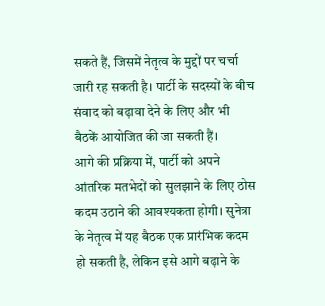सकते हैं, जिसमें नेतृत्व के मुद्दों पर चर्चा जारी रह सकती है। पार्टी के सदस्यों के बीच संवाद को बढ़ावा देने के लिए और भी बैठकें आयोजित की जा सकती हैं।
आगे की प्रक्रिया में, पार्टी को अपने आंतरिक मतभेदों को सुलझाने के लिए ठोस कदम उठाने की आवश्यकता होगी। सुनेत्रा के नेतृत्व में यह बैठक एक प्रारंभिक कदम हो सकती है, लेकिन इसे आगे बढ़ाने के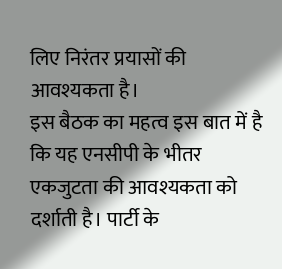लिए निरंतर प्रयासों की आवश्यकता है।
इस बैठक का महत्व इस बात में है कि यह एनसीपी के भीतर एकजुटता की आवश्यकता को दर्शाती है। पार्टी के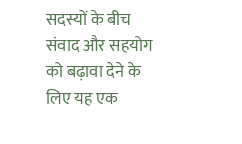सदस्यों के बीच संवाद और सहयोग को बढ़ावा देने के लिए यह एक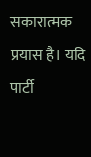सकारात्मक प्रयास है। यदि पार्टी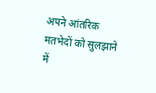अपने आंतरिक मतभेदों को सुलझाने में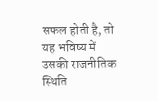सफल होती है, तो यह भविष्य में उसकी राजनीतिक स्थिति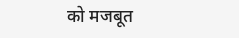को मजबूत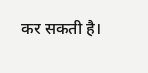कर सकती है।